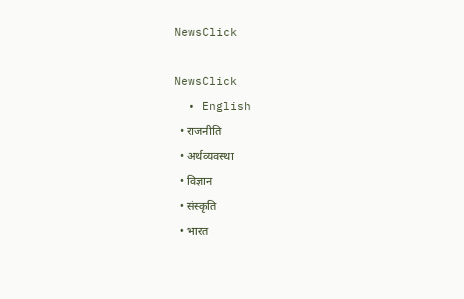NewsClick

NewsClick
  • English
  • राजनीति
  • अर्थव्यवस्था
  • विज्ञान
  • संस्कृति
  • भारत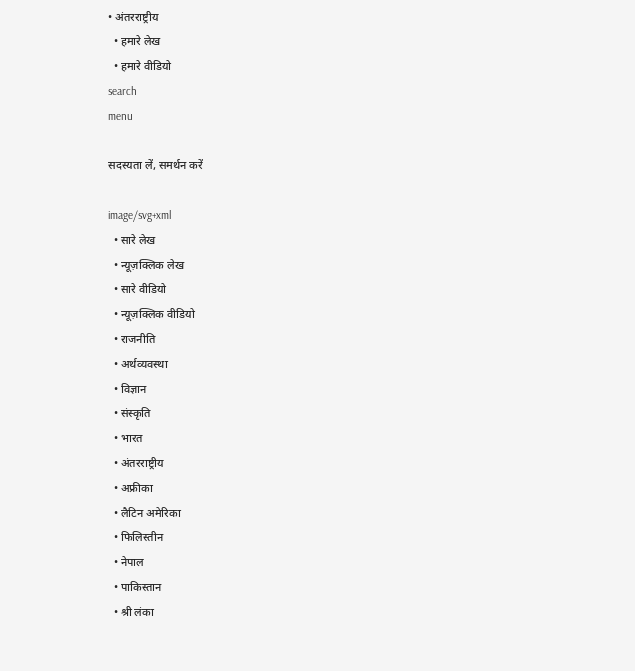• अंतरराष्ट्रीय
  • हमारे लेख
  • हमारे वीडियो
search
menu

सदस्यता लें, समर्थन करें

image/svg+xml
  • सारे लेख
  • न्यूज़क्लिक लेख
  • सारे वीडियो
  • न्यूज़क्लिक वीडियो
  • राजनीति
  • अर्थव्यवस्था
  • विज्ञान
  • संस्कृति
  • भारत
  • अंतरराष्ट्रीय
  • अफ्रीका
  • लैटिन अमेरिका
  • फिलिस्तीन
  • नेपाल
  • पाकिस्तान
  • श्री लंका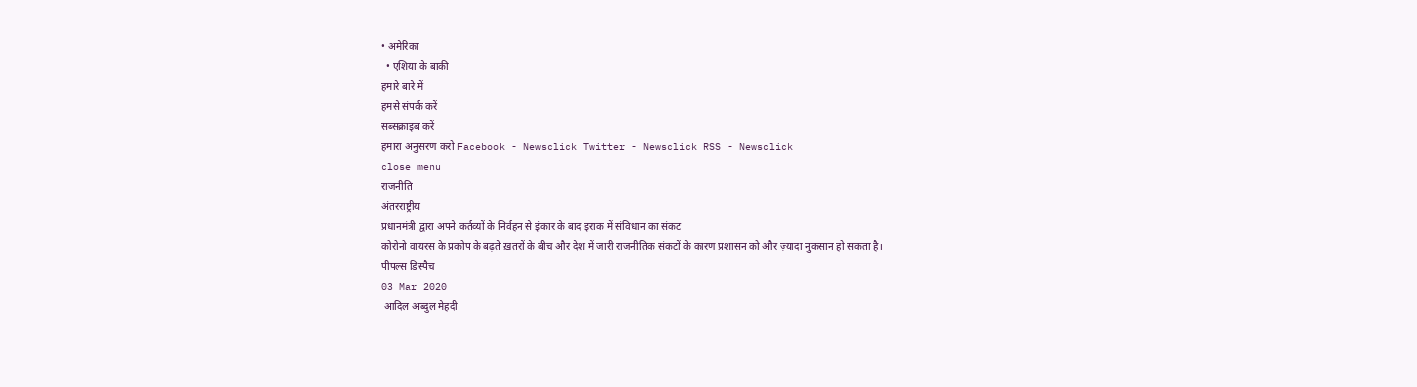• अमेरिका
  • एशिया के बाकी
हमारे बारे में
हमसे संपर्क करें
सब्सक्राइब करें
हमारा अनुसरण करो Facebook - Newsclick Twitter - Newsclick RSS - Newsclick
close menu
राजनीति
अंतरराष्ट्रीय
प्रधानमंत्री द्वारा अपने कर्तव्यों के निर्वहन से इंकार के बाद इराक में संविधान का संकट
कोरोनो वायरस के प्रकोप के बढ़ते ख़तरों के बीच और देश में जारी राजनीतिक संकटों के कारण प्रशासन को और ज़्यादा नुकसान हो सकता है।
पीपल्स डिस्पैच
03 Mar 2020
 आदिल अब्दुल मेहदी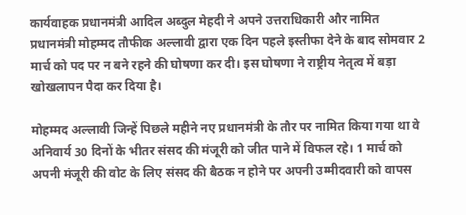कार्यवाहक प्रधानमंत्री आदिल अब्दुल मेहदी ने अपने उत्तराधिकारी और नामित प्रधानमंत्री मोहम्मद तौफीक अल्लावी द्वारा एक दिन पहले इस्तीफा देने के बाद सोमवार 2 मार्च को पद पर न बने रहने की घोषणा कर दी। इस घोषणा ने राष्ट्रीय नेतृत्व में बड़ा खोखलापन पैदा कर दिया है।

मोहम्मद अल्लावी जिन्हें पिछले महीने नए प्रधानमंत्री के तौर पर नामित किया गया था वे अनिवार्य 30 दिनों के भीतर संसद की मंजूरी को जीत पाने में विफल रहे। 1 मार्च को अपनी मंजूरी की वोट के लिए संसद की बैठक न होने पर अपनी उम्मीदवारी को वापस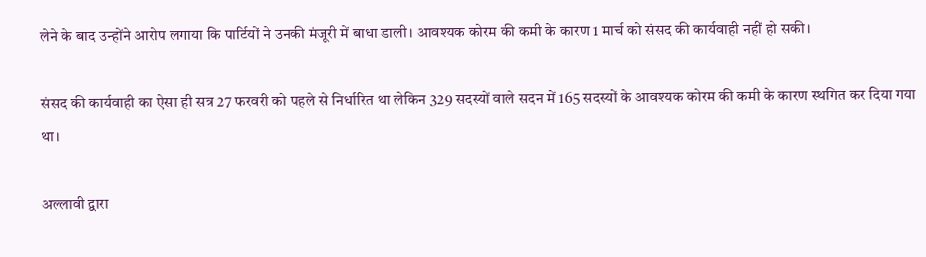लेने के बाद उन्होंने आरोप लगाया कि पार्टियों ने उनकी मंजूरी में बाधा डाली। आवश्यक कोरम की कमी के कारण 1 मार्च को संसद की कार्यवाही नहीं हो सकी।

संसद की कार्यवाही का ऐसा ही सत्र 27 फरवरी को पहले से निर्धारित था लेकिन 329 सदस्यों वाले सदन में 165 सदस्यों के आवश्यक कोरम की कमी के कारण स्थगित कर दिया गया था।

अल्लावी द्वारा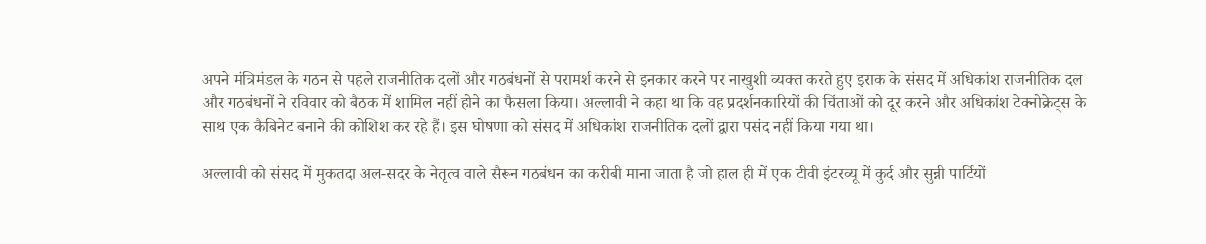अपने मंत्रिमंडल के गठन से पहले राजनीतिक दलों और गठबंधनों से परामर्श करने से इनकार करने पर नाखुशी व्यक्त करते हुए इराक के संसद में अधिकांश राजनीतिक दल और गठबंधनों ने रविवार को बैठक में शामिल नहीं होने का फैसला किया। अल्लावी ने कहा था कि वह प्रदर्शनकारियों की चिंताओं को दूर करने और अधिकांश टेक्नोक्रेट्स के साथ एक कैबिनेट बनाने की कोशिश कर रहे हैं। इस घोषणा को संसद में अधिकांश राजनीतिक दलों द्वारा पसंद नहीं किया गया था।

अल्लावी को संसद में मुकतदा अल-सदर के नेतृत्व वाले सैरून गठबंधन का करीबी माना जाता है जो हाल ही में एक टीवी इंटरव्यू में कुर्द और सुन्नी पार्टियों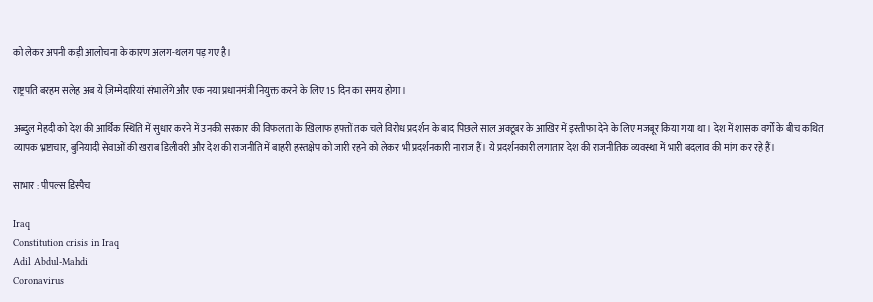को लेकर अपनी कड़ी आलोचना के कारण अलग-थलग पड़ गए है।

राष्ट्रपति बरहम सलेह अब ये ज़िम्मेदारियां संभालेंगे और एक नया प्रधानमंत्री नियुक्त करने के लिए 15 दिन का समय होगा।

अब्दुल मेहदी को देश की आर्थिक स्थिति में सुधार करने में उनकी सरकार की विफलता के खिलाफ हफ्तों तक चले विरोध प्रदर्शन के बाद पिछले साल अक्टूबर के आखिर में इस्तीफा देने के लिए मजबूर किया गया था। देश में शासक वर्गों के बीच कथित व्यापक भ्रष्टाचार, बुनियादी सेवाओं की खराब डिलीवरी और देश की राजनीति में बाहरी हस्तक्षेप को जारी रहने को लेकर भी प्रदर्शनकारी नाराज हैं। ये प्रदर्शनकारी लगातार देश की राजनीतिक व्यवस्था में भारी बदलाव की मांग कर रहे हैं।

साभार : पीपल्स डिस्पैच

Iraq
Constitution crisis in Iraq
Adil Abdul-Mahdi
Coronavirus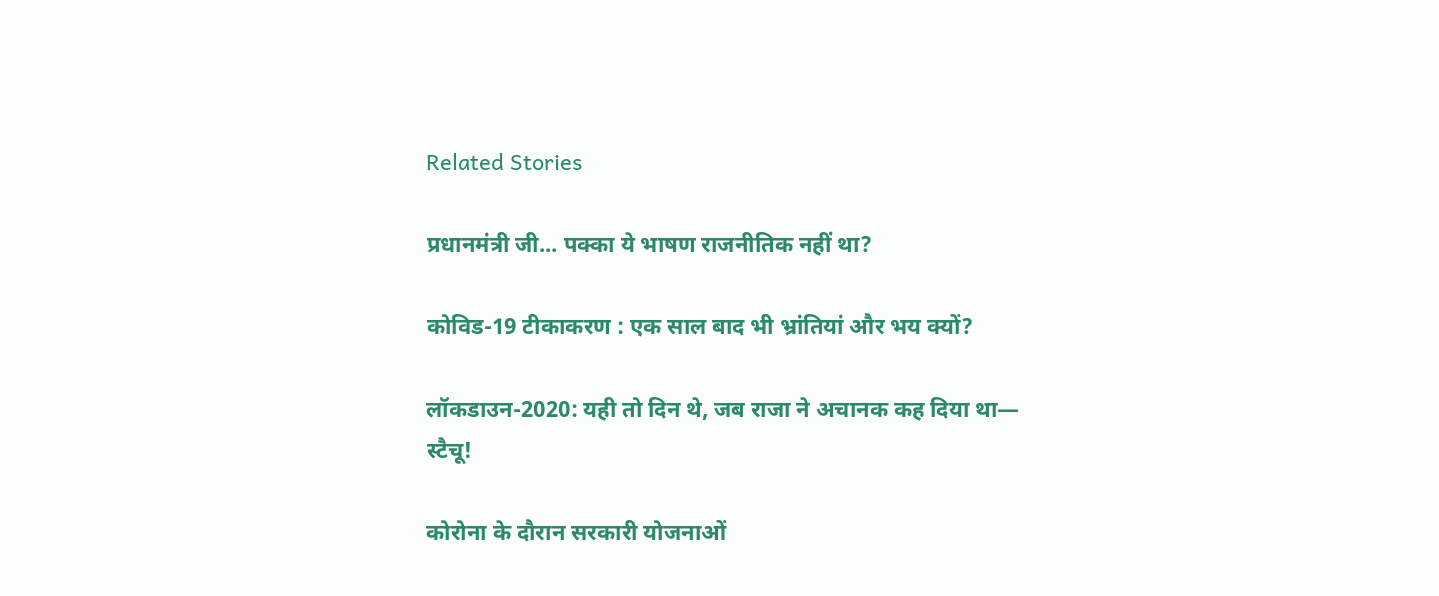Related Stories

प्रधानमंत्री जी... पक्का ये भाषण राजनीतिक नहीं था?

कोविड-19 टीकाकरण : एक साल बाद भी भ्रांतियां और भय क्यों?

लॉकडाउन-2020: यही तो दिन थे, जब राजा ने अचानक कह दिया था— स्टैचू!

कोरोना के दौरान सरकारी योजनाओं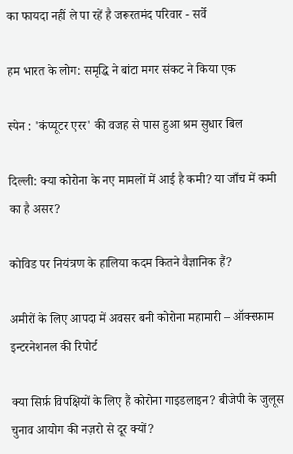का फायदा नहीं ले पा रहें है जरूरतमंद परिवार - सर्वे

हम भारत के लोग: समृद्धि ने बांटा मगर संकट ने किया एक

स्पेन : 'कंप्यूटर एरर' की वजह से पास हुआ श्रम सुधार बिल

दिल्ली: क्या कोरोना के नए मामलों में आई है कमी? या जाँच में कमी का है असर?

कोविड पर नियंत्रण के हालिया कदम कितने वैज्ञानिक हैं?

अमीरों के लिए आपदा में अवसर बनी कोरोना महामारी – ऑक्स्फ़ाम इन्टरनेशनल की रिपोर्ट

क्या सिर्फ़ विपक्षियों के लिए हैं कोरोना गाइडलाइन? बीजेपी के जुलूस चुनाव आयोग की नज़रो से दूर क्यों?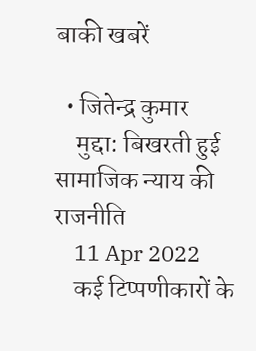बाकी खबरें

  • जितेन्द्र कुमार
    मुद्दा: बिखरती हुई सामाजिक न्याय की राजनीति
    11 Apr 2022
    कई टिप्पणीकारों के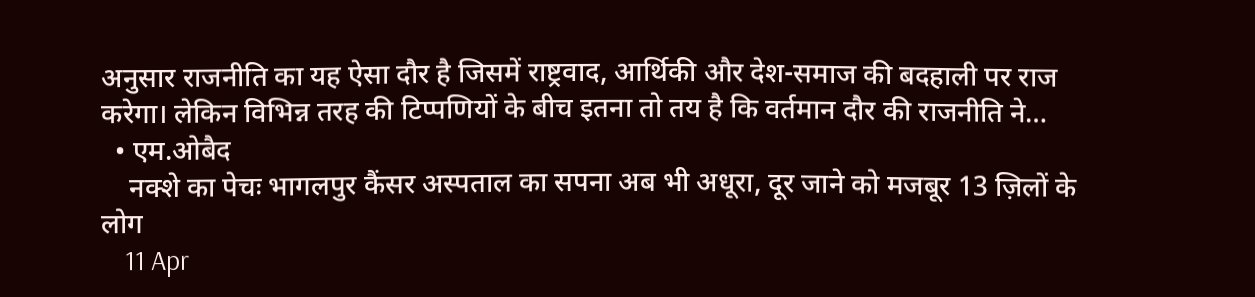अनुसार राजनीति का यह ऐसा दौर है जिसमें राष्ट्रवाद, आर्थिकी और देश-समाज की बदहाली पर राज करेगा। लेकिन विभिन्न तरह की टिप्पणियों के बीच इतना तो तय है कि वर्तमान दौर की राजनीति ने…
  • एम.ओबैद
    नक्शे का पेचः भागलपुर कैंसर अस्पताल का सपना अब भी अधूरा, दूर जाने को मजबूर 13 ज़िलों के लोग
    11 Apr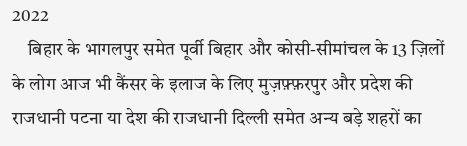2022
    बिहार के भागलपुर समेत पूर्वी बिहार और कोसी-सीमांचल के 13 ज़िलों के लोग आज भी कैंसर के इलाज के लिए मुज़फ़्फ़रपुर और प्रदेश की राजधानी पटना या देश की राजधानी दिल्ली समेत अन्य बड़े शहरों का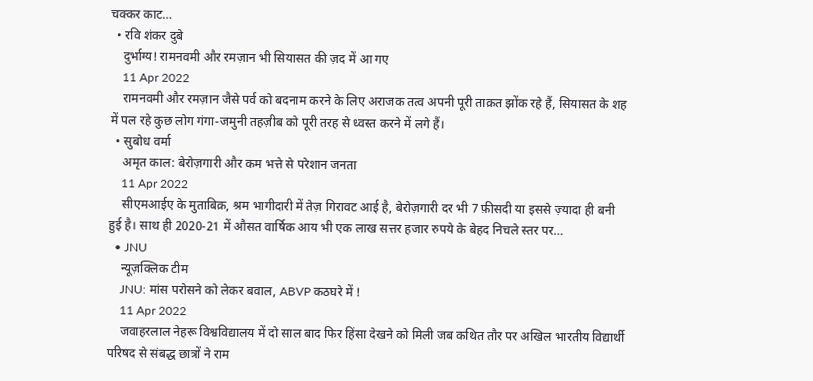चक्कर काट…
  • रवि शंकर दुबे
    दुर्भाग्य! रामनवमी और रमज़ान भी सियासत की ज़द में आ गए
    11 Apr 2022
    रामनवमी और रमज़ान जैसे पर्व को बदनाम करने के लिए अराजक तत्व अपनी पूरी ताक़त झोंक रहे हैं, सियासत के शह में पल रहे कुछ लोग गंगा-जमुनी तहज़ीब को पूरी तरह से ध्वस्त करने में लगे हैं।
  • सुबोध वर्मा
    अमृत काल: बेरोज़गारी और कम भत्ते से परेशान जनता
    11 Apr 2022
    सीएमआईए के मुताबिक़, श्रम भागीदारी में तेज़ गिरावट आई है, बेरोज़गारी दर भी 7 फ़ीसदी या इससे ज़्यादा ही बनी हुई है। साथ ही 2020-21 में औसत वार्षिक आय भी एक लाख सत्तर हजार रुपये के बेहद निचले स्तर पर…
  • JNU
    न्यूज़क्लिक टीम
    JNU: मांस परोसने को लेकर बवाल, ABVP कठघरे में !
    11 Apr 2022
    जवाहरलाल नेहरू विश्वविद्यालय में दो साल बाद फिर हिंसा देखने को मिली जब कथित तौर पर अखिल भारतीय विद्यार्थी परिषद से संबद्ध छात्रों ने राम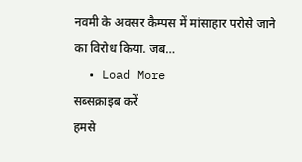नवमी के अवसर कैम्पस में मांसाहार परोसे जाने का विरोध किया. जब…
  • Load More
सब्सक्राइब करें
हमसे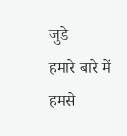जुडे
हमारे बारे में
हमसे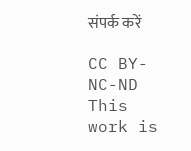संपर्क करें

CC BY-NC-ND This work is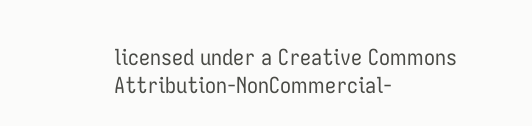licensed under a Creative Commons Attribution-NonCommercial-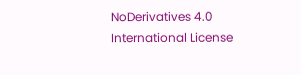NoDerivatives 4.0 International License